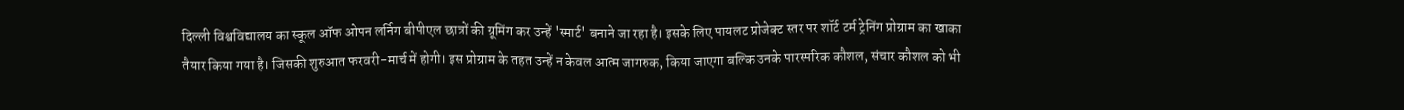दिल्ली विश्वविद्यालय का स्कूल ऑफ ओपन लर्निग बीपीएल छात्रों की ग्रूमिंग कर उन्हें 'स्मार्ट' बनाने जा रहा है। इसके लिए पायलट प्रोजेक्ट स्तर पर शॉर्ट टर्म ट्रेनिंग प्रोग्राम का खाका तैयार किया गया है। जिसकी शुरुआत फरवरी-मार्च में होगी। इस प्रोग्राम के तहत उन्हें न केवल आत्म जागरुक, किया जाएगा बल्कि उनके पारस्परिक कौशल, संचार कौशल को भी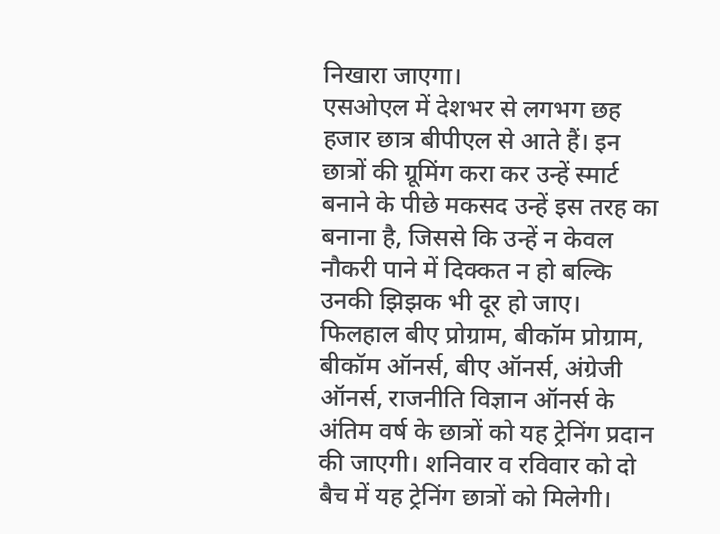निखारा जाएगा।
एसओएल में देशभर से लगभग छह हजार छात्र बीपीएल से आते हैं। इन छात्रों की ग्रूमिंग करा कर उन्हें स्मार्ट बनाने के पीछे मकसद उन्हें इस तरह का बनाना है, जिससे कि उन्हें न केवल नौकरी पाने में दिक्कत न हो बल्कि उनकी झिझक भी दूर हो जाए। फिलहाल बीए प्रोग्राम, बीकॉम प्रोग्राम, बीकॉम ऑनर्स, बीए ऑनर्स, अंग्रेजी ऑनर्स, राजनीति विज्ञान ऑनर्स के अंतिम वर्ष के छात्रों को यह ट्रेनिंग प्रदान की जाएगी। शनिवार व रविवार को दो बैच में यह ट्रेनिंग छात्रों को मिलेगी।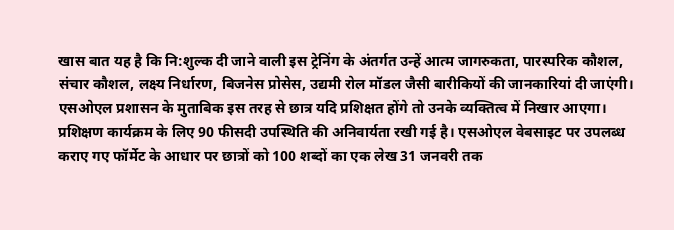खास बात यह है कि नि:शुल्क दी जाने वाली इस ट्रेनिंग के अंतर्गत उन्हें आत्म जागरुकता, पारस्परिक कौशल, संचार कौशल, लक्ष्य निर्धारण, बिजनेस प्रोसेस, उद्यमी रोल मॉडल जैसी बारीकियों की जानकारियां दी जाएंगी।
एसओएल प्रशासन के मुताबिक इस तरह से छात्र यदि प्रशिक्षत होंगे तो उनके व्यक्तित्व में निखार आएगा। प्रशिक्षण कार्यक्रम के लिए 90 फीसदी उपस्थिति की अनिवार्यता रखी गई है। एसओएल वेबसाइट पर उपलब्ध कराए गए फॉर्मेट के आधार पर छात्रों को 100 शब्दों का एक लेख 31 जनवरी तक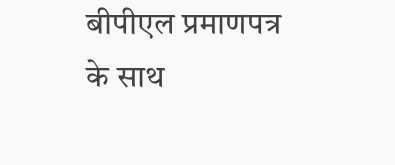बीपीएल प्रमाणपत्र के साथ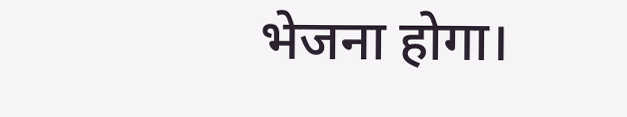भेजना होगा।